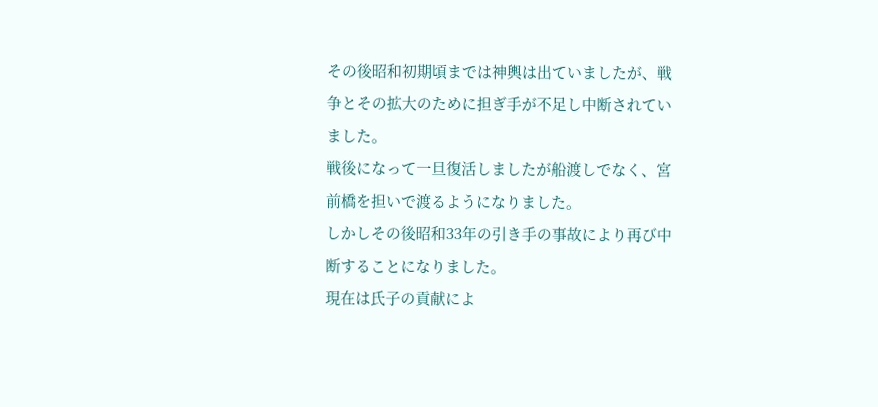その後昭和初期頃までは神輿は出ていましたが、戦争とその拡大のために担ぎ手が不足し中断されていました。
戦後になって一旦復活しましたが船渡しでなく、宮前橋を担いで渡るようになりました。
しかしその後昭和33年の引き手の事故により再び中断することになりました。
現在は氏子の貢献によ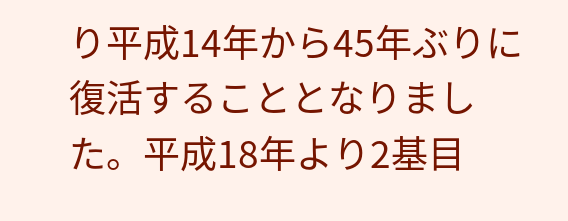り平成14年から45年ぶりに復活することとなりました。平成18年より2基目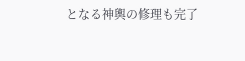となる神輿の修理も完了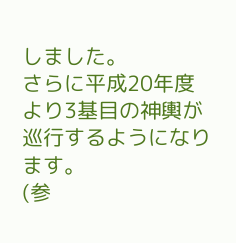しました。
さらに平成20年度より3基目の神輿が巡行するようになります。
(参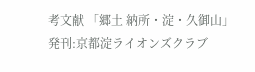考文献 「郷土 納所・淀・久御山」 発刊:京都淀ライオンズクラブ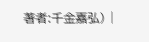著者:千金嘉弘) |